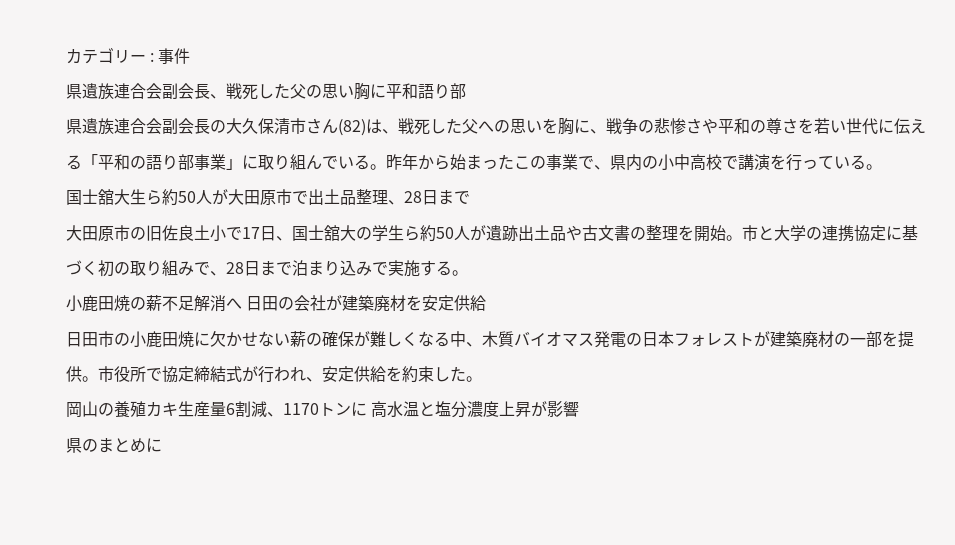カテゴリー : 事件
県遺族連合会副会長、戦死した父の思い胸に平和語り部
県遺族連合会副会長の大久保清市さん(82)は、戦死した父への思いを胸に、戦争の悲惨さや平和の尊さを若い世代に伝える「平和の語り部事業」に取り組んでいる。昨年から始まったこの事業で、県内の小中高校で講演を行っている。
国士舘大生ら約50人が大田原市で出土品整理、28日まで
大田原市の旧佐良土小で17日、国士舘大の学生ら約50人が遺跡出土品や古文書の整理を開始。市と大学の連携協定に基づく初の取り組みで、28日まで泊まり込みで実施する。
小鹿田焼の薪不足解消へ 日田の会社が建築廃材を安定供給
日田市の小鹿田焼に欠かせない薪の確保が難しくなる中、木質バイオマス発電の日本フォレストが建築廃材の一部を提供。市役所で協定締結式が行われ、安定供給を約束した。
岡山の養殖カキ生産量6割減、1170トンに 高水温と塩分濃度上昇が影響
県のまとめに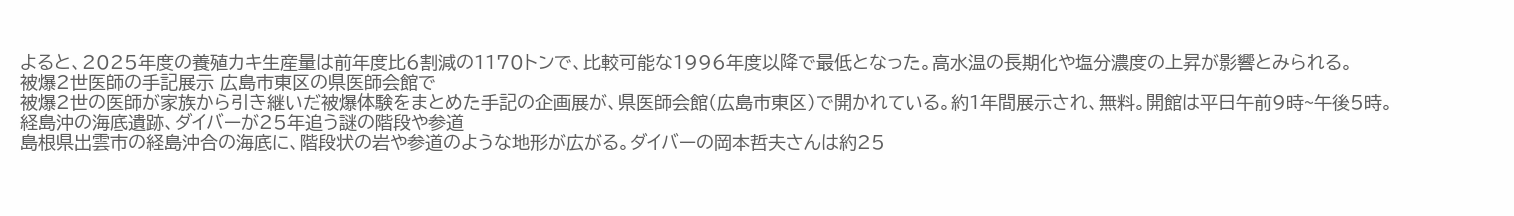よると、2025年度の養殖カキ生産量は前年度比6割減の1170トンで、比較可能な1996年度以降で最低となった。高水温の長期化や塩分濃度の上昇が影響とみられる。
被爆2世医師の手記展示 広島市東区の県医師会館で
被爆2世の医師が家族から引き継いだ被爆体験をまとめた手記の企画展が、県医師会館(広島市東区)で開かれている。約1年間展示され、無料。開館は平日午前9時~午後5時。
経島沖の海底遺跡、ダイバーが25年追う謎の階段や参道
島根県出雲市の経島沖合の海底に、階段状の岩や参道のような地形が広がる。ダイバーの岡本哲夫さんは約25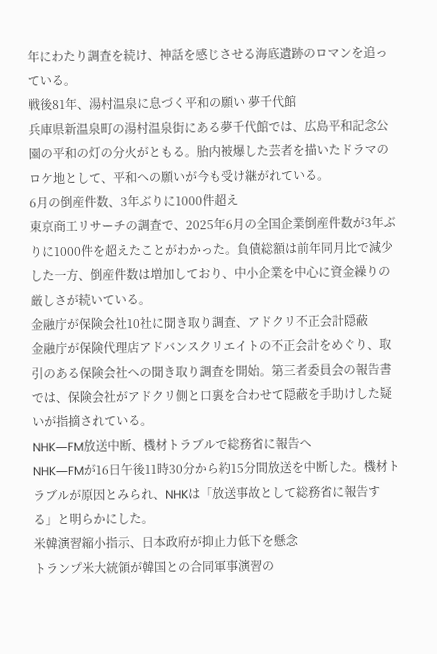年にわたり調査を続け、神話を感じさせる海底遺跡のロマンを追っている。
戦後81年、湯村温泉に息づく平和の願い 夢千代館
兵庫県新温泉町の湯村温泉街にある夢千代館では、広島平和記念公園の平和の灯の分火がともる。胎内被爆した芸者を描いたドラマのロケ地として、平和への願いが今も受け継がれている。
6月の倒産件数、3年ぶりに1000件超え
東京商工リサーチの調査で、2025年6月の全国企業倒産件数が3年ぶりに1000件を超えたことがわかった。負債総額は前年同月比で減少した一方、倒産件数は増加しており、中小企業を中心に資金繰りの厳しさが続いている。
金融庁が保険会社10社に聞き取り調査、アドクリ不正会計隠蔽
金融庁が保険代理店アドバンスクリエイトの不正会計をめぐり、取引のある保険会社への聞き取り調査を開始。第三者委員会の報告書では、保険会社がアドクリ側と口裏を合わせて隠蔽を手助けした疑いが指摘されている。
NHK―FM放送中断、機材トラブルで総務省に報告へ
NHK―FMが16日午後11時30分から約15分間放送を中断した。機材トラブルが原因とみられ、NHKは「放送事故として総務省に報告する」と明らかにした。
米韓演習縮小指示、日本政府が抑止力低下を懸念
トランプ米大統領が韓国との合同軍事演習の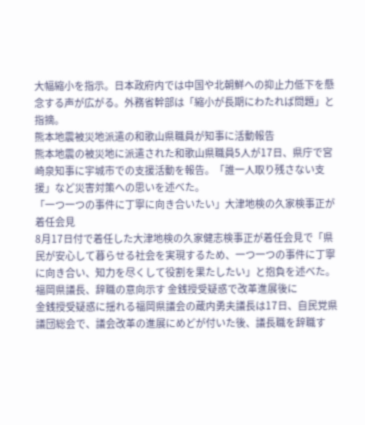大幅縮小を指示。日本政府内では中国や北朝鮮への抑止力低下を懸念する声が広がる。外務省幹部は「縮小が長期にわたれば問題」と指摘。
熊本地震被災地派遣の和歌山県職員が知事に活動報告
熊本地震の被災地に派遣された和歌山県職員5人が17日、県庁で宮崎泉知事に宇城市での支援活動を報告。「誰一人取り残さない支援」など災害対策への思いを述べた。
「一つ一つの事件に丁寧に向き合いたい」大津地検の久家検事正が着任会見
8月17日付で着任した大津地検の久家健志検事正が着任会見で「県民が安心して暮らせる社会を実現するため、一つ一つの事件に丁寧に向き合い、知力を尽くして役割を果たしたい」と抱負を述べた。
福岡県議長、辞職の意向示す 金銭授受疑惑で改革進展後に
金銭授受疑惑に揺れる福岡県議会の蔵内勇夫議長は17日、自民党県議団総会で、議会改革の進展にめどが付いた後、議長職を辞職す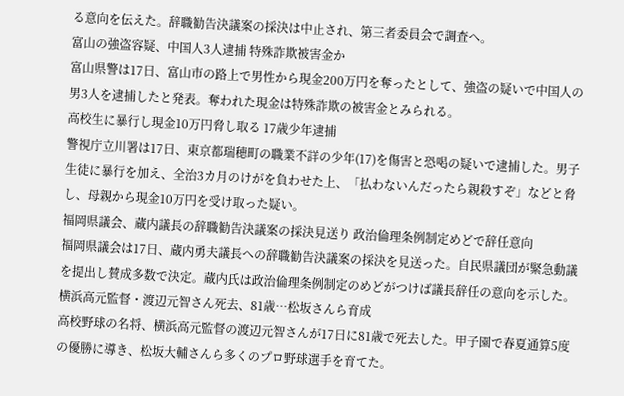る意向を伝えた。辞職勧告決議案の採決は中止され、第三者委員会で調査へ。
富山の強盗容疑、中国人3人逮捕 特殊詐欺被害金か
富山県警は17日、富山市の路上で男性から現金200万円を奪ったとして、強盗の疑いで中国人の男3人を逮捕したと発表。奪われた現金は特殊詐欺の被害金とみられる。
高校生に暴行し現金10万円脅し取る 17歳少年逮捕
警視庁立川署は17日、東京都瑞穂町の職業不詳の少年(17)を傷害と恐喝の疑いで逮捕した。男子生徒に暴行を加え、全治3カ月のけがを負わせた上、「払わないんだったら親殺すぞ」などと脅し、母親から現金10万円を受け取った疑い。
福岡県議会、蔵内議長の辞職勧告決議案の採決見送り 政治倫理条例制定めどで辞任意向
福岡県議会は17日、蔵内勇夫議長への辞職勧告決議案の採決を見送った。自民県議団が緊急動議を提出し賛成多数で決定。蔵内氏は政治倫理条例制定のめどがつけば議長辞任の意向を示した。
横浜高元監督・渡辺元智さん死去、81歳…松坂さんら育成
高校野球の名将、横浜高元監督の渡辺元智さんが17日に81歳で死去した。甲子園で春夏通算5度の優勝に導き、松坂大輔さんら多くのプロ野球選手を育てた。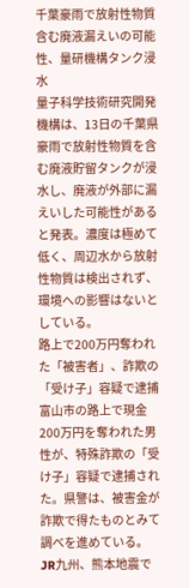千葉豪雨で放射性物質含む廃液漏えいの可能性、量研機構タンク浸水
量子科学技術研究開発機構は、13日の千葉県豪雨で放射性物質を含む廃液貯留タンクが浸水し、廃液が外部に漏えいした可能性があると発表。濃度は極めて低く、周辺水から放射性物質は検出されず、環境への影響はないとしている。
路上で200万円奪われた「被害者」、詐欺の「受け子」容疑で逮捕
富山市の路上で現金200万円を奪われた男性が、特殊詐欺の「受け子」容疑で逮捕された。県警は、被害金が詐欺で得たものとみて調べを進めている。
JR九州、熊本地震で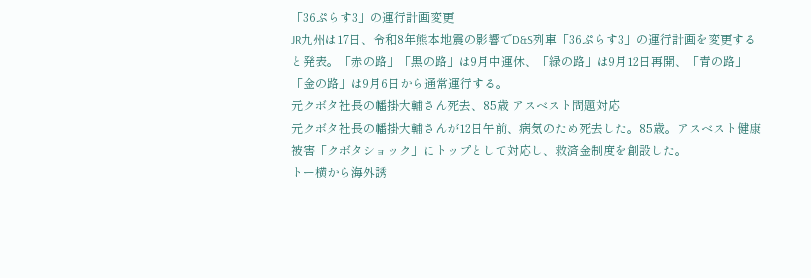「36ぷらす3」の運行計画変更
JR九州は17日、令和8年熊本地震の影響でD&S列車「36ぷらす3」の運行計画を変更すると発表。「赤の路」「黒の路」は9月中運休、「緑の路」は9月12日再開、「青の路」「金の路」は9月6日から通常運行する。
元クボタ社長の幡掛大輔さん死去、85歳 アスベスト問題対応
元クボタ社長の幡掛大輔さんが12日午前、病気のため死去した。85歳。アスベスト健康被害「クボタショック」にトップとして対応し、救済金制度を創設した。
トー横から海外誘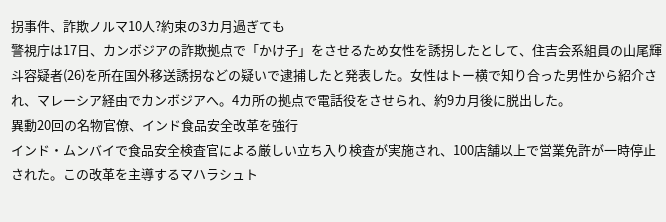拐事件、詐欺ノルマ10人?約束の3カ月過ぎても
警視庁は17日、カンボジアの詐欺拠点で「かけ子」をさせるため女性を誘拐したとして、住吉会系組員の山尾輝斗容疑者(26)を所在国外移送誘拐などの疑いで逮捕したと発表した。女性はトー横で知り合った男性から紹介され、マレーシア経由でカンボジアへ。4カ所の拠点で電話役をさせられ、約9カ月後に脱出した。
異動20回の名物官僚、インド食品安全改革を強行
インド・ムンバイで食品安全検査官による厳しい立ち入り検査が実施され、100店舗以上で営業免許が一時停止された。この改革を主導するマハラシュト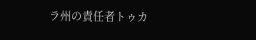ラ州の責任者トゥカ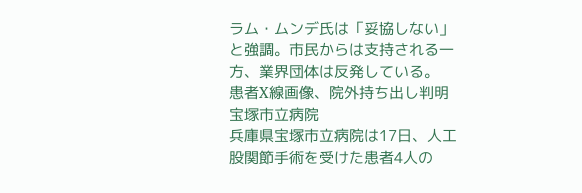ラム・ムンデ氏は「妥協しない」と強調。市民からは支持される一方、業界団体は反発している。
患者X線画像、院外持ち出し判明 宝塚市立病院
兵庫県宝塚市立病院は17日、人工股関節手術を受けた患者4人の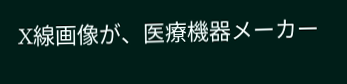X線画像が、医療機器メーカー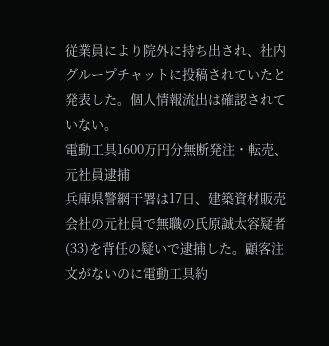従業員により院外に持ち出され、社内グループチャットに投稿されていたと発表した。個人情報流出は確認されていない。
電動工具1600万円分無断発注・転売、元社員逮捕
兵庫県警網干署は17日、建築資材販売会社の元社員で無職の氏原誠太容疑者(33)を背任の疑いで逮捕した。顧客注文がないのに電動工具約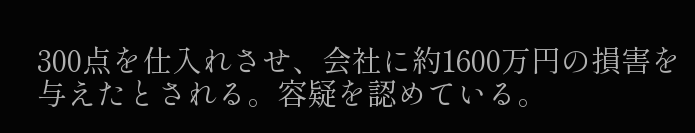300点を仕入れさせ、会社に約1600万円の損害を与えたとされる。容疑を認めている。